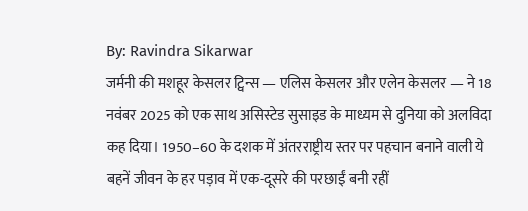By: Ravindra Sikarwar
जर्मनी की मशहूर केसलर ट्विन्स — एलिस केसलर और एलेन केसलर — ने 18 नवंबर 2025 को एक साथ असिस्टेड सुसाइड के माध्यम से दुनिया को अलविदा कह दिया। 1950–60 के दशक में अंतरराष्ट्रीय स्तर पर पहचान बनाने वाली ये बहनें जीवन के हर पड़ाव में एक-दूसरे की परछाईं बनी रहीं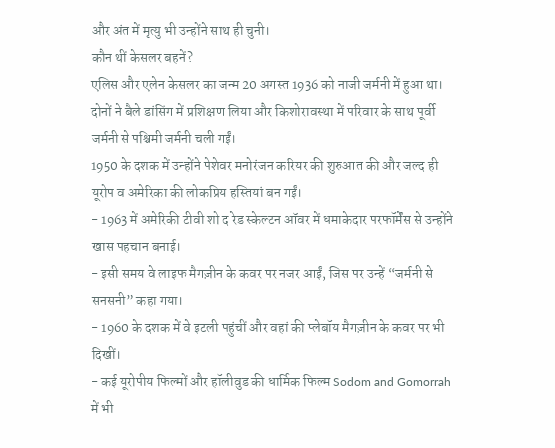और अंत में मृत्यु भी उन्होंने साथ ही चुनी।
कौन थीं केसलर बहनें?
एलिस और एलेन केसलर का जन्म 20 अगस्त 1936 को नाजी जर्मनी में हुआ था। दोनों ने बैले डांसिंग में प्रशिक्षण लिया और किशोरावस्था में परिवार के साथ पूर्वी जर्मनी से पश्चिमी जर्मनी चली गईं।
1950 के दशक में उन्होंने पेशेवर मनोरंजन करियर की शुरुआत की और जल्द ही यूरोप व अमेरिका की लोकप्रिय हस्तियां बन गईं।
- 1963 में अमेरिकी टीवी शो द रेड स्केल्टन ऑवर में धमाकेदार परफॉर्मेंस से उन्होंने खास पहचान बनाई।
- इसी समय वे लाइफ मैगज़ीन के कवर पर नजर आईं, जिस पर उन्हें “जर्मनी से सनसनी” कहा गया।
- 1960 के दशक में वे इटली पहुंचीं और वहां की प्लेबॉय मैगज़ीन के कवर पर भी दिखीं।
- कई यूरोपीय फिल्मों और हॉलीवुड की धार्मिक फिल्म Sodom and Gomorrah में भी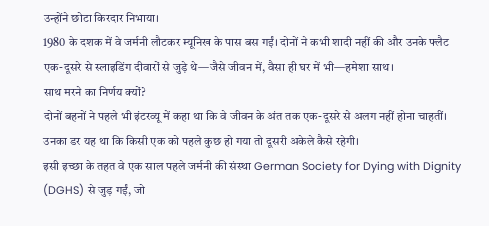उन्होंने छोटा किरदार निभाया।
1980 के दशक में वे जर्मनी लौटकर म्यूनिख के पास बस गईं। दोनों ने कभी शादी नहीं की और उनके फ्लैट एक-दूसरे से स्लाइडिंग दीवारों से जुड़े थे—जैसे जीवन में, वैसा ही घर में भी—हमेशा साथ।
साथ मरने का निर्णय क्यों?
दोनों बहनों ने पहले भी इंटरव्यू में कहा था कि वे जीवन के अंत तक एक-दूसरे से अलग नहीं होना चाहतीं। उनका डर यह था कि किसी एक को पहले कुछ हो गया तो दूसरी अकेले कैसे रहेगी।
इसी इच्छा के तहत वे एक साल पहले जर्मनी की संस्था German Society for Dying with Dignity (DGHS) से जुड़ गईं, जो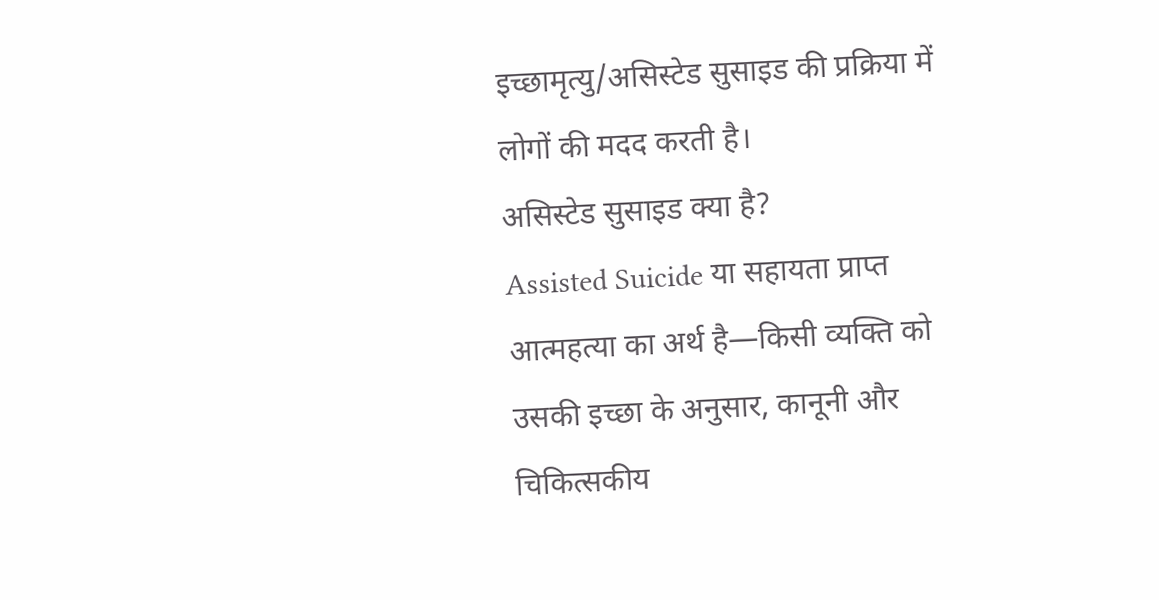इच्छामृत्यु/असिस्टेड सुसाइड की प्रक्रिया में लोगों की मदद करती है।
असिस्टेड सुसाइड क्या है?
Assisted Suicide या सहायता प्राप्त आत्महत्या का अर्थ है—किसी व्यक्ति को उसकी इच्छा के अनुसार, कानूनी और चिकित्सकीय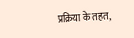प्रक्रिया के तहत,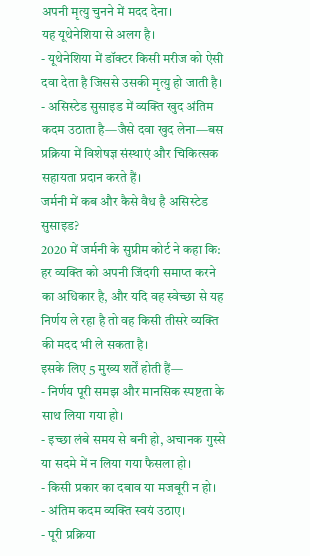अपनी मृत्यु चुनने में मदद देना।
यह यूथेनेशिया से अलग है।
- यूथेनेशिया में डॉक्टर किसी मरीज को ऐसी दवा देता है जिससे उसकी मृत्यु हो जाती है।
- असिस्टेड सुसाइड में व्यक्ति खुद अंतिम कदम उठाता है—जैसे दवा खुद लेना—बस प्रक्रिया में विशेषज्ञ संस्थाएं और चिकित्सक सहायता प्रदान करते हैं।
जर्मनी में कब और कैसे वैध है असिस्टेड सुसाइड?
2020 में जर्मनी के सुप्रीम कोर्ट ने कहा कि:
हर व्यक्ति को अपनी जिंदगी समाप्त करने का अधिकार है, और यदि वह स्वेच्छा से यह निर्णय ले रहा है तो वह किसी तीसरे व्यक्ति की मदद भी ले सकता है।
इसके लिए 5 मुख्य शर्तें होती हैं—
- निर्णय पूरी समझ और मानसिक स्पष्टता के साथ लिया गया हो।
- इच्छा लंबे समय से बनी हो, अचानक गुस्से या सदमे में न लिया गया फैसला हो।
- किसी प्रकार का दबाव या मजबूरी न हो।
- अंतिम कदम व्यक्ति स्वयं उठाए।
- पूरी प्रक्रिया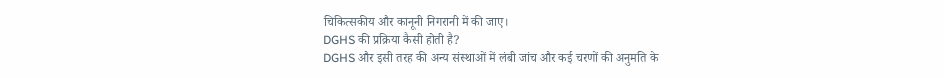चिकित्सकीय और कानूनी निगरानी में की जाए।
DGHS की प्रक्रिया कैसी होती है?
DGHS और इसी तरह की अन्य संस्थाओं में लंबी जांच और कई चरणों की अनुमति के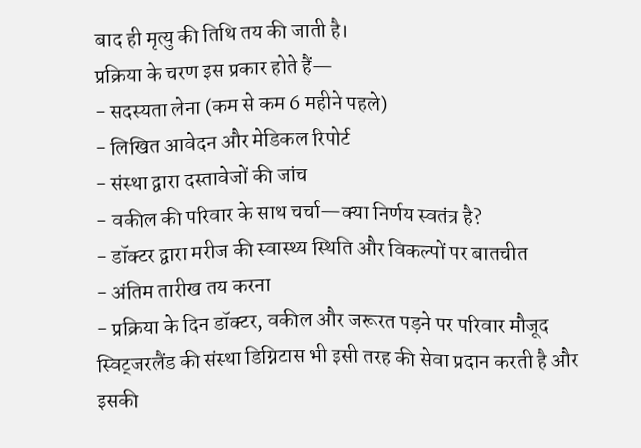बाद ही मृत्यु की तिथि तय की जाती है।
प्रक्रिया के चरण इस प्रकार होते हैं—
- सदस्यता लेना (कम से कम 6 महीने पहले)
- लिखित आवेदन और मेडिकल रिपोर्ट
- संस्था द्वारा दस्तावेजों की जांच
- वकील की परिवार के साथ चर्चा—क्या निर्णय स्वतंत्र है?
- डॉक्टर द्वारा मरीज की स्वास्थ्य स्थिति और विकल्पों पर बातचीत
- अंतिम तारीख तय करना
- प्रक्रिया के दिन डॉक्टर, वकील और जरूरत पड़ने पर परिवार मौजूद
स्विट्जरलैंड की संस्था डिग्निटास भी इसी तरह की सेवा प्रदान करती है और इसकी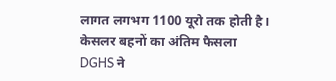लागत लगभग 1100 यूरो तक होती है।
केसलर बहनों का अंतिम फैसला
DGHS ने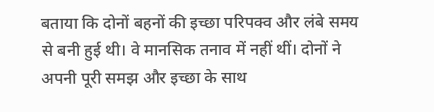बताया कि दोनों बहनों की इच्छा परिपक्व और लंबे समय से बनी हुई थी। वे मानसिक तनाव में नहीं थीं। दोनों ने अपनी पूरी समझ और इच्छा के साथ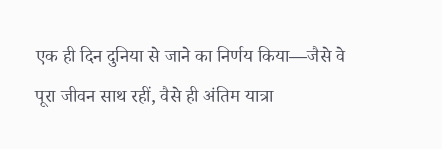एक ही दिन दुनिया से जाने का निर्णय किया—जैसे वे पूरा जीवन साथ रहीं, वैसे ही अंतिम यात्रा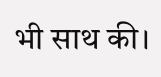भी साथ की।